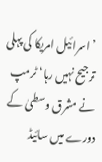’اسرائیل امریکا کی پہلی ترجیح نہیں رہا‘ ٹرمپ نے مشرق وسطیٰ کے دورے میں سائیڈ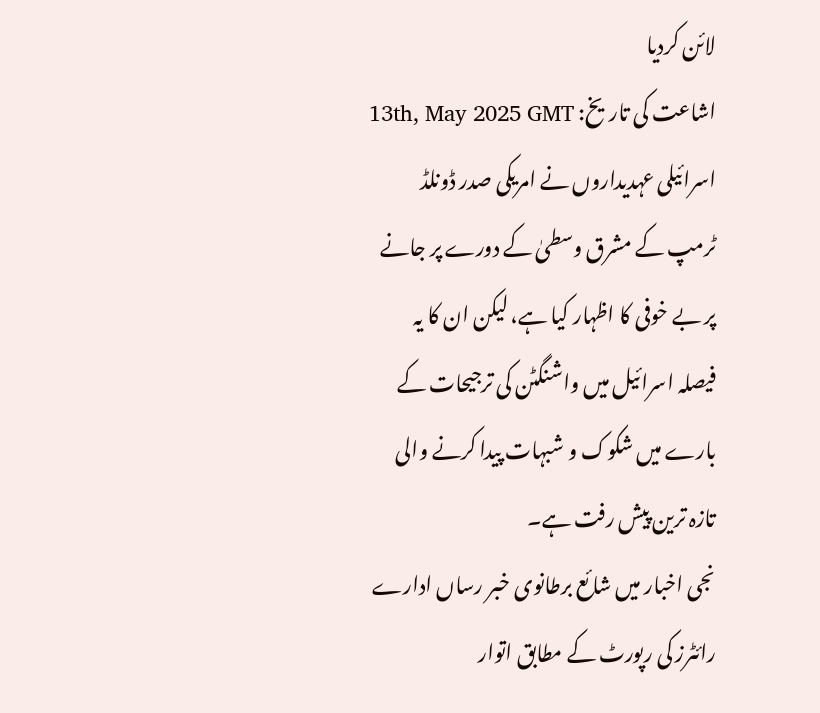لائن کردیا
اشاعت کی تاریخ: 13th, May 2025 GMT
اسرائیلی عہدیداروں نے امریکی صدر ڈونلڈ ٹرمپ کے مشرق وسطیٰ کے دورے پر جانے پر بے خوفی کا اظہار کیا ہے، لیکن ان کا یہ فیصلہ اسرائیل میں واشنگٹن کی ترجیحات کے بارے میں شکوک و شبہات پیدا کرنے والی تازہ ترین پیش رفت ہے۔
نجی اخبار میں شائع برطانوی خبر رساں ادارے رائٹرز کی رپورٹ کے مطابق اتوار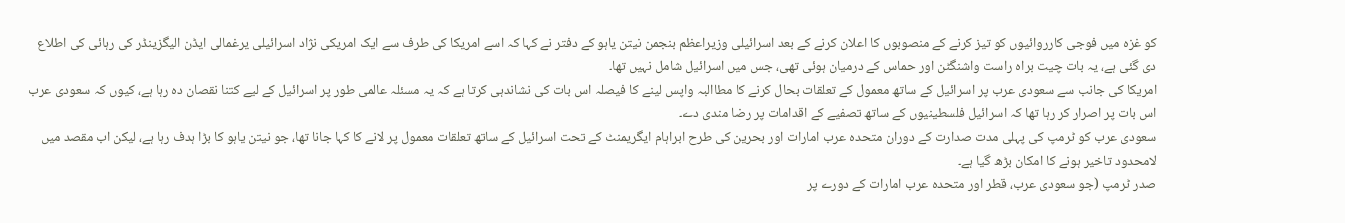کو غزہ میں فوجی کارروائیوں کو تیز کرنے کے منصوبوں کا اعلان کرنے کے بعد اسرائیلی وزیراعظم بنجمن نیتن یاہو کے دفتر نے کہا کہ اسے امریکا کی طرف سے ایک امریکی نژاد اسرائیلی یرغمالی ایڈن الیگزینڈر کی رہائی کی اطلاع دی گئی ہے، یہ بات چیت براہ راست واشنگٹن اور حماس کے درمیان ہوئی تھی، جس میں اسرائیل شامل نہیں تھا۔
امریکا کی جانب سے سعودی عرب پر اسرائیل کے ساتھ معمول کے تعلقات بحال کرنے کا مطاالبہ واپس لینے کا فیصلہ اس بات کی نشاندہی کرتا ہے کہ یہ مسئلہ عالمی طور پر اسرائیل کے لیے کتنا نقصان دہ رہا ہے، کیوں کہ سعودی عرب اس بات پر اصرار کر رہا تھا کہ اسرائیل فلسطینیوں کے ساتھ تصفیے کے اقدامات پر رضا مندی دے۔
سعودی عرب کو ٹرمپ کی پہلی مدت صدارت کے دوران متحدہ عرب امارات اور بحرین کی طرح ابراہام ایگریمنٹ کے تحت اسرائیل کے ساتھ تعلقات معمول پر لانے کا کہا جانا تھا، جو نیتن یاہو کا بڑا ہدف رہا ہے، لیکن اب مقصد میں لامحدود تاخیر ہونے کا امکان بڑھ گیا ہے۔
صدر ٹرمپ (جو سعودی عرب، قطر اور متحدہ عرب امارات کے دورے پر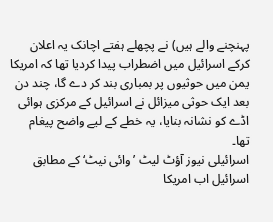پہنچنے والے ہیں) نے پچھلے ہفتے اچانک یہ اعلان کرکے اسرائیل میں اضطراب پیدا کردیا تھا کہ امریکا یمن میں حوثیوں پر بمباری بند کر دے گا، چند دن بعد ایک حوثی میزائل نے اسرائیل کے مرکزی ہوائی اڈے کو نشانہ بنایا، یہ خطے کے لیے واضح پیغام تھا۔
اسرائیلی نیوز آؤٹ لیٹ ’وائی نیٹ‘ کے مطابق اسرائیل اب امریکا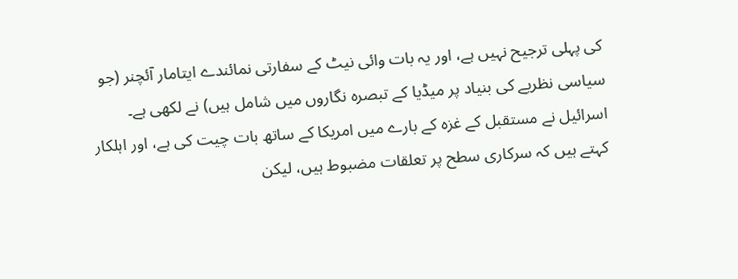کی پہلی ترجیح نہیں ہے، اور یہ بات وائی نیٹ کے سفارتی نمائندے ایتامار آئچنر (جو سیاسی نظریے کی بنیاد پر میڈیا کے تبصرہ نگاروں میں شامل ہیں) نے لکھی ہے۔
اسرائیل نے مستقبل کے غزہ کے بارے میں امریکا کے ساتھ بات چیت کی ہے، اور اہلکار کہتے ہیں کہ سرکاری سطح پر تعلقات مضبوط ہیں، لیکن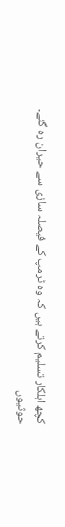کچھ اہلکار تسلیم کرتے ہیں کہ وہ ٹرمپ کے فیصلہ سازی سے حیران رہ گئے۔
حوثیوں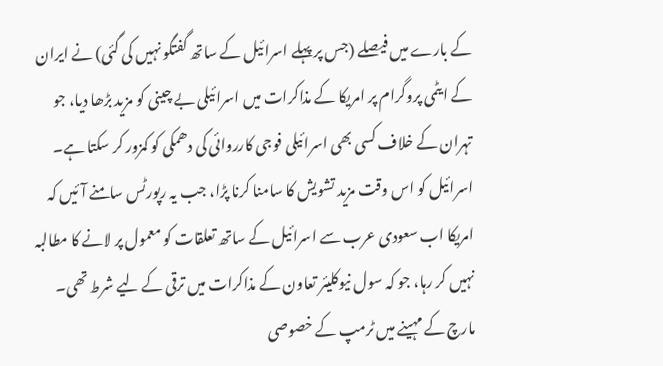کے بارے میں فیصلے (جس پر پہلے اسرائیل کے ساتھ گفتگو نہیں کی گئی) نے ایران کے ایٹمی پروگرام پر امریکا کے مذاکرات میں اسرائیلی بے چینی کو مزید بڑھا دیا، جو تہران کے خلاف کسی بھی اسرائیلی فوجی کارروائی کی دھمکی کو کمزور کر سکتا ہے۔
اسرائیل کو اس وقت مزید تشویش کا سامنا کرنا پڑا، جب یہ رپورٹس سامنے آئیں کہ امریکا اب سعودی عرب سے اسرائیل کے ساتھ تعلقات کو معمول پر لانے کا مطالبہ نہیں کر رہا، جو کہ سول نیوکلیئر تعاون کے مذاکرات میں ترقی کے لیے شرط تھی۔
مارچ کے مہینے میں ٹرمپ کے خصوصی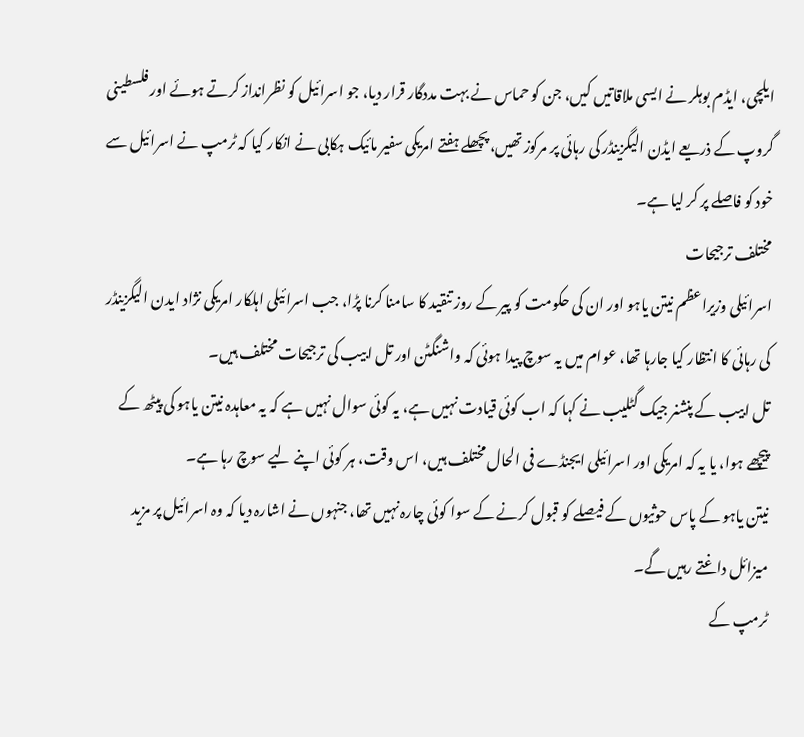ایلچی، ایڈم بوہلر نے ایسی ملاقاتیں کیں، جن کو حماس نے بہت مددگار قرار دیا، جو اسرائیل کو نظرانداز کرتے ہوئے اور فلسطینی گروپ کے ذریعے ایڈن الیگزینڈر کی رہائی پر مرکوز تھیں، پچھلے ہفتے امریکی سفیر مائیک ہکابی نے انکار کیا کہ ٹرمپ نے اسرائیل سے خود کو فاصلے پر کر لیا ہے۔
مختلف ترجیحات
اسرائیلی وزیراعظم نیتن یاہو اور ان کی حکومت کو پیر کے روز تنقید کا سامنا کرنا پڑا، جب اسرائیلی اہلکار امریکی نژاد ایدن الیگزینڈر کی رہائی کا انتظار کیا جارہا تھا، عوام میں یہ سوچ پیدا ہوئی کہ واشنگٹن اور تل ابیب کی ترجیحات مختلف ہیں۔
تل ابیب کے پنشنر جیک گٹلیب نے کہا کہ اب کوئی قیادت نہیں ہے، یہ کوئی سوال نہیں ہے کہ یہ معاہدہ نیتن یاہو کی پیٹھ کے پیچھے ہوا، یا یہ کہ امریکی اور اسرائیلی ایجنڈے فی الحال مختلف ہیں، اس وقت، ہر کوئی اپنے لیے سوچ رہا ہے۔
نیتن یاہو کے پاس حوثیوں کے فیصلے کو قبول کرنے کے سوا کوئی چارہ نہیں تھا، جنہوں نے اشارہ دیا کہ وہ اسرائیل پر مزید میزائل داغتے رہیں گے۔
ٹرمپ کے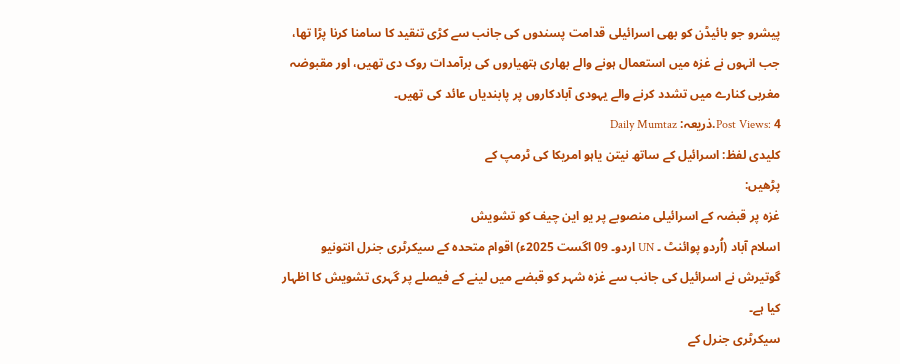پیشرو جو بائیڈن کو بھی اسرائیلی قدامت پسندوں کی جانب سے کڑی تنقید کا سامنا کرنا پڑا تھا، جب انہوں نے غزہ میں استعمال ہونے والے بھاری ہتھیاروں کی برآمدات روک دی تھیں، اور مقبوضہ مغربی کنارے میں تشدد کرنے والے یہودی آبادکاروں پر پابندیاں عائد کی تھیں۔
Post Views: 4.ذریعہ: Daily Mumtaz
کلیدی لفظ: اسرائیل کے ساتھ نیتن یاہو امریکا کی ٹرمپ کے
پڑھیں:
غزہ پر قبضہ کے اسرائیلی منصوبے پر یو این چیف کو تشویش
اسلام آباد (اُردو پوائنٹ ۔ UN اردو۔ 09 اگست 2025ء) اقوام متحدہ کے سیکرٹری جنرل انتونیو گوتیرش نے اسرائیل کی جانب سے غزہ شہر کو قبضے میں لینے کے فیصلے پر گہری تشویش کا اظہار کیا ہے۔
سیکرٹری جنرل کے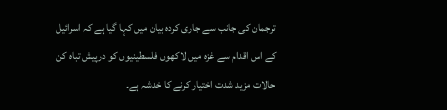ترجمان کی جانب سے جاری کردہ بیان میں کہا گیا ہے کہ اسرائیل کے اس اقدام سے غزہ میں لاکھوں فلسطینیوں کو درپیش تباہ کن حالات مزید شدت اختیار کرنے کا خدشہ ہے۔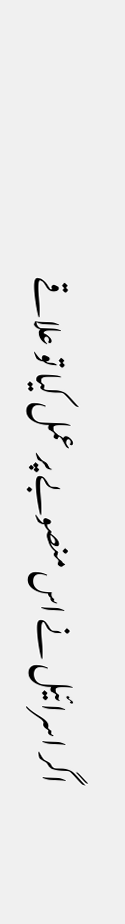اگر اسرائیل نے اس منصوبے پر عمل کیا تو علاقے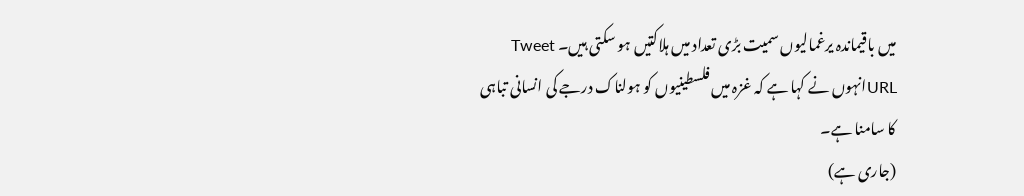میں باقیماندہ یرغمالیوں سمیت بڑی تعداد میں ہلاکتیں ہو سکتی ہیں۔ Tweet URLانہوں نے کہا ہے کہ غزہ میں فلسطینیوں کو ہولناک درجے کی انسانی تباہی کا سامنا ہے۔
(جاری ہے)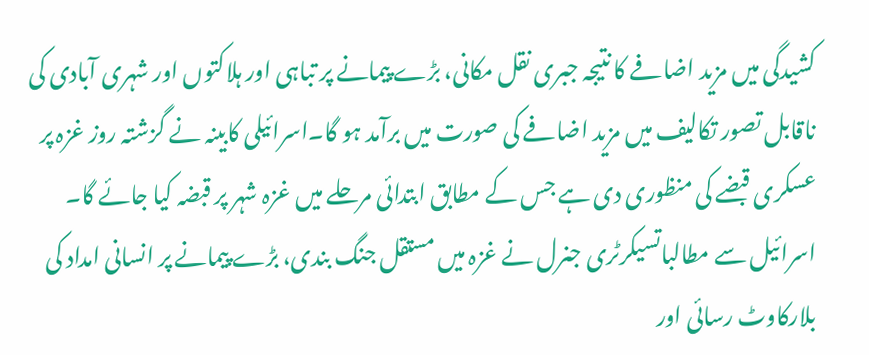کشیدگی میں مزید اضافے کا نتیجہ جبری نقل مکانی، بڑے پیمانے پر تباہی اور ہلاکتوں اور شہری آبادی کی ناقابل تصور تکالیف میں مزید اضافے کی صورت میں برآمد ہو گا۔اسرائیلی کابینہ نے گزشتہ روز غزہ پر عسکری قبضے کی منظوری دی ہے جس کے مطابق ابتدائی مرحلے میں غزہ شہر پر قبضہ کیا جائے گا۔
اسرائیل سے مطالباتسیکرٹری جنرل نے غزہ میں مستقل جنگ بندی، بڑے پیمانے پر انسانی امداد کی بلارکاوٹ رسائی اور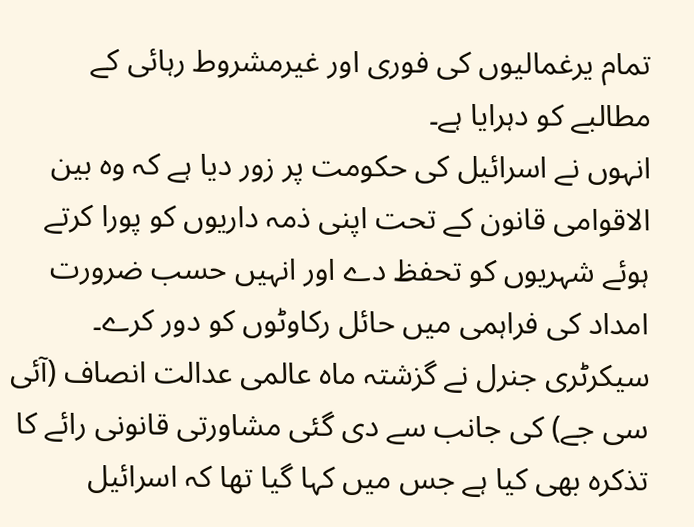تمام یرغمالیوں کی فوری اور غیرمشروط رہائی کے مطالبے کو دہرایا ہے۔
انہوں نے اسرائیل کی حکومت پر زور دیا ہے کہ وہ بین الاقوامی قانون کے تحت اپنی ذمہ داریوں کو پورا کرتے ہوئے شہریوں کو تحفظ دے اور انہیں حسب ضرورت امداد کی فراہمی میں حائل رکاوٹوں کو دور کرے۔
سیکرٹری جنرل نے گزشتہ ماہ عالمی عدالت انصاف (آئی سی جے) کی جانب سے دی گئی مشاورتی قانونی رائے کا تذکرہ بھی کیا ہے جس میں کہا گیا تھا کہ اسرائیل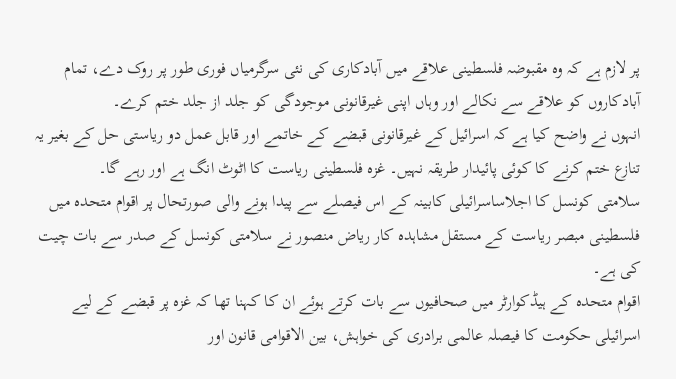پر لازم ہے کہ وہ مقبوضہ فلسطینی علاقے میں آبادکاری کی نئی سرگرمیاں فوری طور پر روک دے، تمام آبادکاروں کو علاقے سے نکالے اور وہاں اپنی غیرقانونی موجودگی کو جلد از جلد ختم کرے۔
انہوں نے واضح کیا ہے کہ اسرائیل کے غیرقانونی قبضے کے خاتمے اور قابل عمل دو ریاستی حل کے بغیر یہ تنازع ختم کرنے کا کوئی پائیدار طریقہ نہیں۔ غزہ فلسطینی ریاست کا اٹوٹ انگ ہے اور رہے گا۔
سلامتی کونسل کا اجلاساسرائیلی کابینہ کے اس فیصلے سے پیدا ہونے والی صورتحال پر اقوام متحدہ میں فلسطینی مبصر ریاست کے مستقل مشاہدہ کار ریاض منصور نے سلامتی کونسل کے صدر سے بات چیت کی ہے۔
اقوام متحدہ کے ہیڈکوارٹر میں صحافیوں سے بات کرتے ہوئے ان کا کہنا تھا کہ غزہ پر قبضے کے لیے اسرائیلی حکومت کا فیصلہ عالمی برادری کی خواہش، بین الاقوامی قانون اور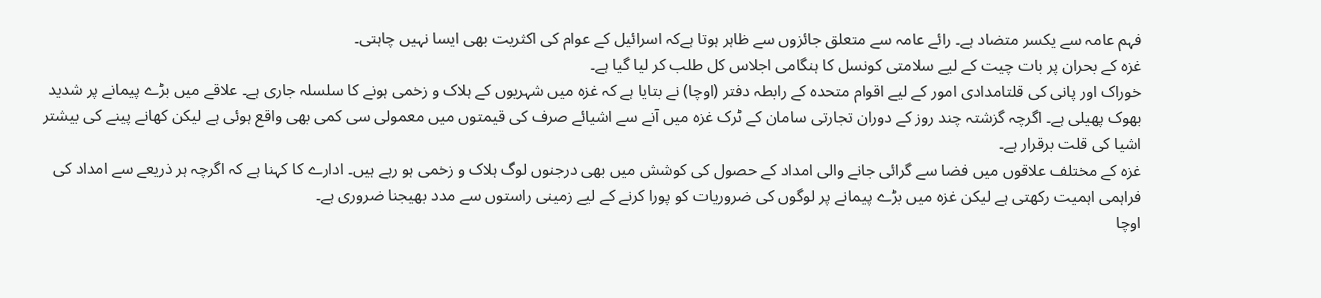فہم عامہ سے یکسر متضاد ہے۔ رائے عامہ سے متعلق جائزوں سے ظاہر ہوتا ہےکہ اسرائیل کے عوام کی اکثریت بھی ایسا نہیں چاہتی۔
غزہ کے بحران پر بات چیت کے لیے سلامتی کونسل کا ہنگامی اجلاس کل طلب کر لیا گیا ہے۔
خوراک اور پانی کی قلتامدادی امور کے لیے اقوام متحدہ کے رابطہ دفتر (اوچا) نے بتایا ہے کہ غزہ میں شہریوں کے ہلاک و زخمی ہونے کا سلسلہ جاری ہے۔ علاقے میں بڑے پیمانے پر شدید بھوک پھیلی ہے۔ اگرچہ گزشتہ چند روز کے دوران تجارتی سامان کے ٹرک غزہ میں آنے سے اشیائے صرف کی قیمتوں میں معمولی سی کمی بھی واقع ہوئی ہے لیکن کھانے پینے کی بیشتر اشیا کی قلت برقرار ہے۔
غزہ کے مختلف علاقوں میں فضا سے گرائی جانے والی امداد کے حصول کی کوشش میں بھی درجنوں لوگ ہلاک و زخمی ہو رہے ہیں۔ ادارے کا کہنا ہے کہ اگرچہ ہر ذریعے سے امداد کی فراہمی اہمیت رکھتی ہے لیکن غزہ میں بڑے پیمانے پر لوگوں کی ضروریات کو پورا کرنے کے لیے زمینی راستوں سے مدد بھیجنا ضروری ہے۔
اوچا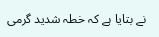نے بتایا ہے کہ خطہ شدید گرمی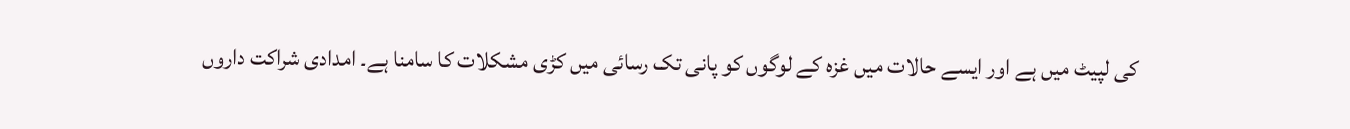کی لپیٹ میں ہے اور ایسے حالات میں غزہ کے لوگوں کو پانی تک رسائی میں کڑی مشکلات کا سامنا ہے۔ امدادی شراکت داروں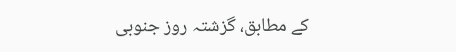کے مطابق، گزشتہ روز جنوبی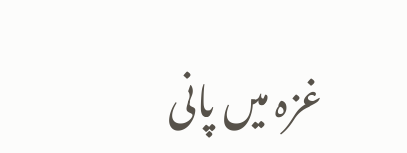غزہ میں پانی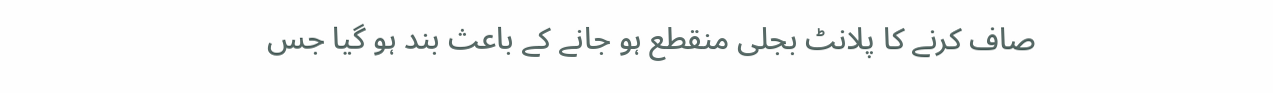صاف کرنے کا پلانٹ بجلی منقطع ہو جانے کے باعث بند ہو گیا جس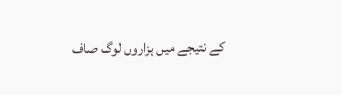کے نتیجے میں ہزاروں لوگ صاف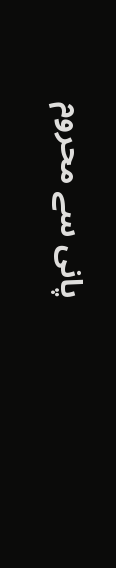پانی سے محروم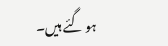ہو گئے ہیں۔